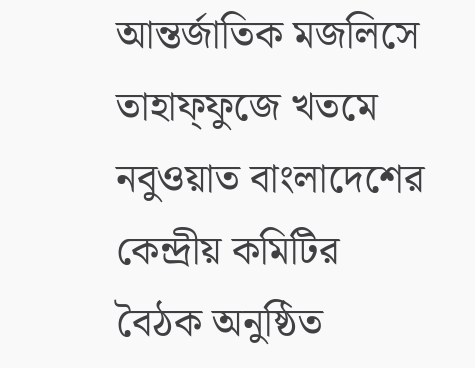আন্তর্জাতিক মজলিসে তাহাফ্ফুজে খতমে নবুওয়াত বাংলাদেশের কেন্দ্রীয় কমিটির বৈঠক অনুষ্ঠিত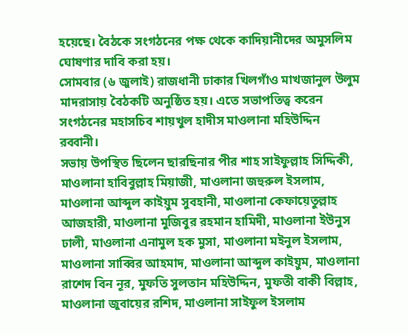হয়েছে। বৈঠকে সংগঠনের পক্ষ থেকে কাদিয়ানীদের অমুসলিম ঘোষণার দাবি করা হয়।
সোমবার (৬ জুলাই) রাজধানী ঢাকার খিলগাঁও মাখজানুল উলুম মাদরাসায় বৈঠকটি অনুষ্ঠিত হয়। এতে সভাপতিত্ব করেন সংগঠনের মহাসচিব শায়খুল হাদীস মাওলানা মহিউদ্দিন রব্বানী।
সভায় উপস্থিত ছিলেন ছারছিনার পীর শাহ সাইফুল্লাহ সিদ্দিকী, মাওলানা হাবিবুল্লাহ মিয়াজী, মাওলানা জহুরুল ইসলাম, মাওলানা আব্দুল কাইয়ুম সুবহানী, মাওলানা কেফায়েতুল্লাহ আজহারী, মাওলানা মুজিবুর রহমান হামিদী, মাওলানা ইউনুস ঢালী, মাওলানা এনামুল হক মুসা, মাওলানা মইনুল ইসলাম, মাওলানা সাব্বির আহমাদ, মাওলানা আব্দুল কাইয়ুম, মাওলানা রাশেদ বিন নূর, মুফতি সুলতান মহিউদ্দিন, মুফতী বাকী বিল্লাহ, মাওলানা জুবায়ের রশিদ, মাওলানা সাইফুল ইসলাম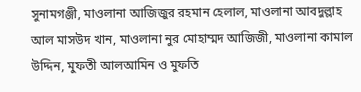সুনামগঞ্জী, মাওলানা আজিজুর রহমান হেলাল, মাওলানা আবদুল্লাহ আল মাসউদ খান, মাওলানা নুর মোহাম্মদ আজিজী, মাওলানা কামাল উদ্দিন, মুফতী আলআমিন ও মুফতি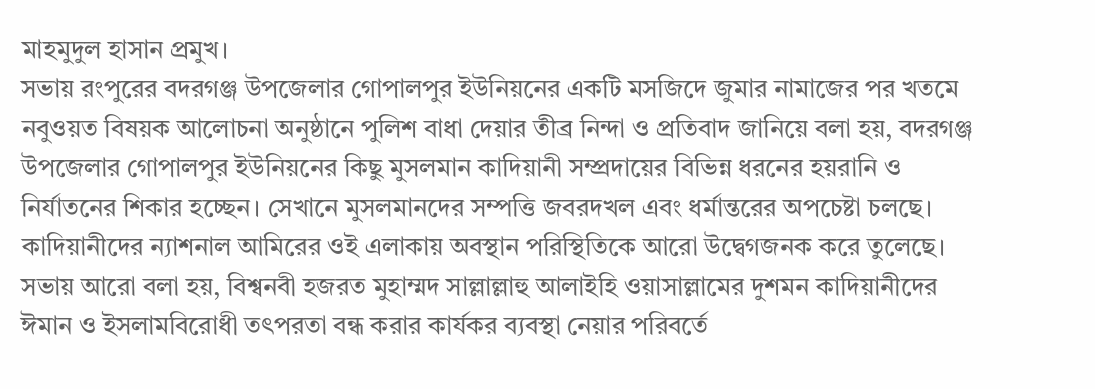মাহমুদুল হাসান প্রমুখ।
সভায় রংপুরের বদরগঞ্জ উপজেলার গোপালপুর ইউনিয়নের একটি মসজিদে জুমার নামাজের পর খতমে নবুওয়ত বিষয়ক আলোচনা অনুষ্ঠানে পুলিশ বাধা দেয়ার তীব্র নিন্দা ও প্রতিবাদ জানিয়ে বলা হয়, বদরগঞ্জ উপজেলার গোপালপুর ইউনিয়নের কিছু মুসলমান কাদিয়ানী সম্প্রদায়ের বিভিন্ন ধরনের হয়রানি ও নির্যাতনের শিকার হচ্ছেন। সেখানে মুসলমানদের সম্পত্তি জবরদখল এবং ধর্মান্তরের অপচেষ্টা চলছে। কাদিয়ানীদের ন্যাশনাল আমিরের ওই এলাকায় অবস্থান পরিস্থিতিকে আরো উদ্বেগজনক করে তুলেছে।
সভায় আরো বলা হয়, বিশ্বনবী হজরত মুহাম্মদ সাল্লাল্লাহু আলাইহি ওয়াসাল্লামের দুশমন কাদিয়ানীদের ঈমান ও ইসলামবিরোধী তৎপরতা বন্ধ করার কার্যকর ব্যবস্থা নেয়ার পরিবর্তে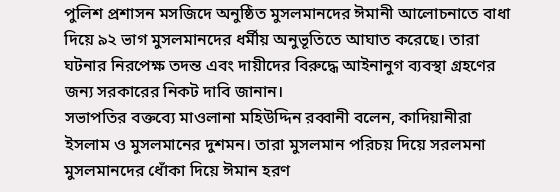পুলিশ প্রশাসন মসজিদে অনুষ্ঠিত মুসলমানদের ঈমানী আলোচনাতে বাধা দিয়ে ৯২ ভাগ মুসলমানদের ধর্মীয় অনুভূতিতে আঘাত করেছে। তারা ঘটনার নিরপেক্ষ তদন্ত এবং দায়ীদের বিরুদ্ধে আইনানুগ ব্যবস্থা গ্রহণের জন্য সরকারের নিকট দাবি জানান।
সভাপতির বক্তব্যে মাওলানা মহিউদ্দিন রব্বানী বলেন, কাদিয়ানীরা ইসলাম ও মুসলমানের দুশমন। তারা মুসলমান পরিচয় দিয়ে সরলমনা মুসলমানদের ধোঁকা দিয়ে ঈমান হরণ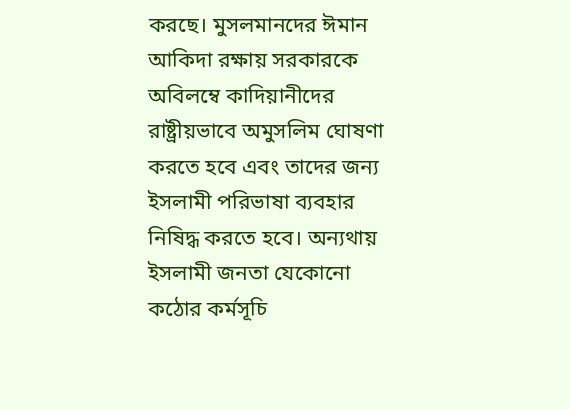করছে। মুসলমানদের ঈমান আকিদা রক্ষায় সরকারকে অবিলম্বে কাদিয়ানীদের রাষ্ট্রীয়ভাবে অমুসলিম ঘোষণা করতে হবে এবং তাদের জন্য ইসলামী পরিভাষা ব্যবহার নিষিদ্ধ করতে হবে। অন্যথায় ইসলামী জনতা যেকোনো কঠোর কর্মসূচি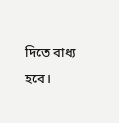দিতে বাধ্য হবে।